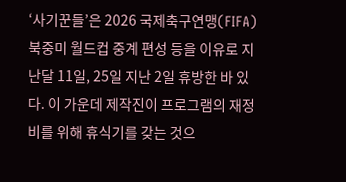‘사기꾼들’은 2026 국제축구연맹(FIFA) 북중미 월드컵 중계 편성 등을 이유로 지난달 11일, 25일 지난 2일 휴방한 바 있다. 이 가운데 제작진이 프로그램의 재정비를 위해 휴식기를 갖는 것으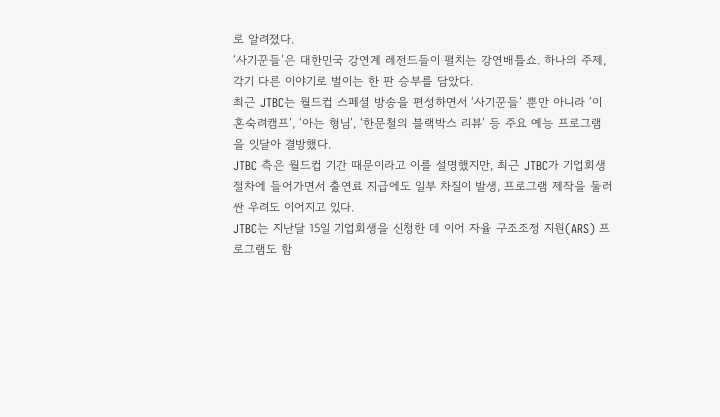로 알려졌다.
‘사기꾼들’은 대한민국 강연계 레전드들이 펼치는 강연배틀쇼. 하나의 주제, 각기 다른 이야기로 벌이는 한 판 승부를 담았다.
최근 JTBC는 월드컵 스페셜 방송을 편성하면서 ‘사기꾼들’ 뿐만 아니라 ‘이혼숙려캠프’, ‘아는 형님’, ‘한문철의 블랙박스 리뷰’ 등 주요 예능 프로그램을 잇달아 결방했다.
JTBC 측은 월드컵 기간 때문이라고 이를 설명했지만, 최근 JTBC가 기업회생 절차에 들어가면서 출연료 지급에도 일부 차질이 발생, 프로그램 제작을 둘러싼 우려도 이어지고 있다.
JTBC는 지난달 15일 기업회생을 신청한 데 이어 자율 구조조정 지원(ARS) 프로그램도 함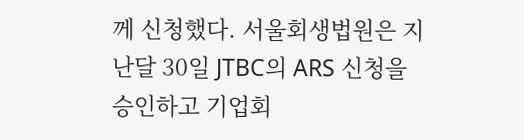께 신청했다. 서울회생법원은 지난달 30일 JTBC의 ARS 신청을 승인하고 기업회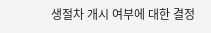생절차 개시 여부에 대한 결정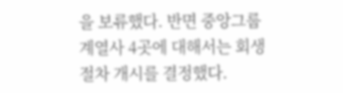을 보류했다. 반면 중앙그룹 계열사 4곳에 대해서는 회생절차 개시를 결정했다.